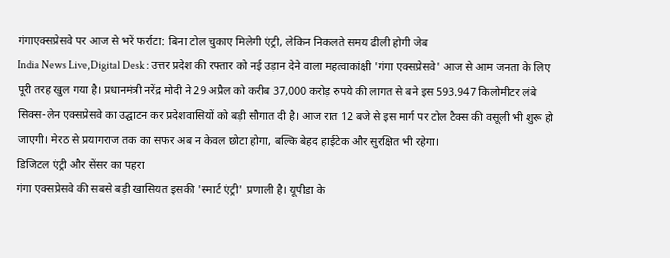गंगाएक्सप्रेसवे पर आज से भरें फर्राटा: बिना टोल चुकाए मिलेगी एंट्री, लेकिन निकलते समय ढीली होगी जेब
India News Live,Digital Desk : उत्तर प्रदेश की रफ्तार को नई उड़ान देने वाला महत्वाकांक्षी 'गंगा एक्सप्रेसवे' आज से आम जनता के लिए पूरी तरह खुल गया है। प्रधानमंत्री नरेंद्र मोदी ने 29 अप्रैल को करीब 37,000 करोड़ रुपये की लागत से बने इस 593.947 किलोमीटर लंबे सिक्स-लेन एक्सप्रेसवे का उद्घाटन कर प्रदेशवासियों को बड़ी सौगात दी है। आज रात 12 बजे से इस मार्ग पर टोल टैक्स की वसूली भी शुरू हो जाएगी। मेरठ से प्रयागराज तक का सफर अब न केवल छोटा होगा, बल्कि बेहद हाईटेक और सुरक्षित भी रहेगा।
डिजिटल एंट्री और सेंसर का पहरा
गंगा एक्सप्रेसवे की सबसे बड़ी खासियत इसकी 'स्मार्ट एंट्री' प्रणाली है। यूपीडा के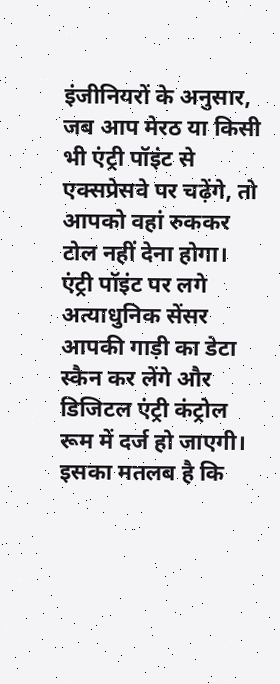इंजीनियरों के अनुसार, जब आप मेरठ या किसी भी एंट्री पॉइंट से एक्सप्रेसवे पर चढ़ेंगे, तो आपको वहां रुककर टोल नहीं देना होगा। एंट्री पॉइंट पर लगे अत्याधुनिक सेंसर आपकी गाड़ी का डेटा स्कैन कर लेंगे और डिजिटल एंट्री कंट्रोल रूम में दर्ज हो जाएगी। इसका मतलब है कि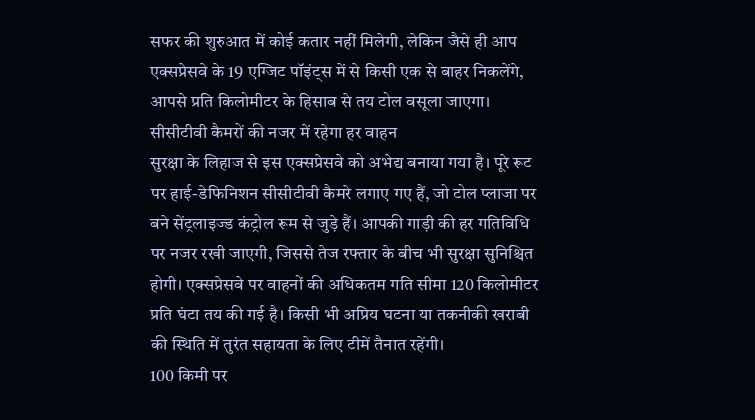सफर की शुरुआत में कोई कतार नहीं मिलेगी, लेकिन जैसे ही आप एक्सप्रेसवे के 19 एग्जिट पॉइंट्स में से किसी एक से बाहर निकलेंगे, आपसे प्रति किलोमीटर के हिसाब से तय टोल वसूला जाएगा।
सीसीटीवी कैमरों की नजर में रहेगा हर वाहन
सुरक्षा के लिहाज से इस एक्सप्रेसवे को अभेद्य बनाया गया है। पूरे रूट पर हाई-डेफिनिशन सीसीटीवी कैमरे लगाए गए हैं, जो टोल प्लाजा पर बने सेंट्रलाइज्ड कंट्रोल रूम से जुड़े हैं। आपकी गाड़ी की हर गतिविधि पर नजर रखी जाएगी, जिससे तेज रफ्तार के बीच भी सुरक्षा सुनिश्चित होगी। एक्सप्रेसवे पर वाहनों की अधिकतम गति सीमा 120 किलोमीटर प्रति घंटा तय की गई है। किसी भी अप्रिय घटना या तकनीकी खराबी की स्थिति में तुरंत सहायता के लिए टीमें तैनात रहेंगी।
100 किमी पर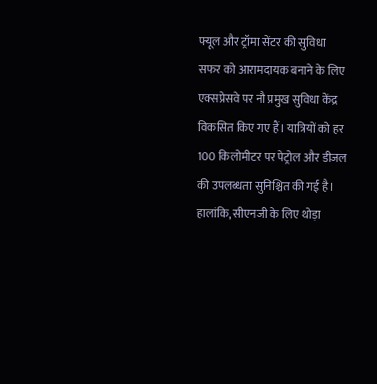फ्यूल और ट्रॉमा सेंटर की सुविधा
सफर को आरामदायक बनाने के लिए एक्सप्रेसवे पर नौ प्रमुख सुविधा केंद्र विकसित किए गए हैं। यात्रियों को हर 100 किलोमीटर पर पेट्रोल और डीजल की उपलब्धता सुनिश्चित की गई है। हालांकि, सीएनजी के लिए थोड़ा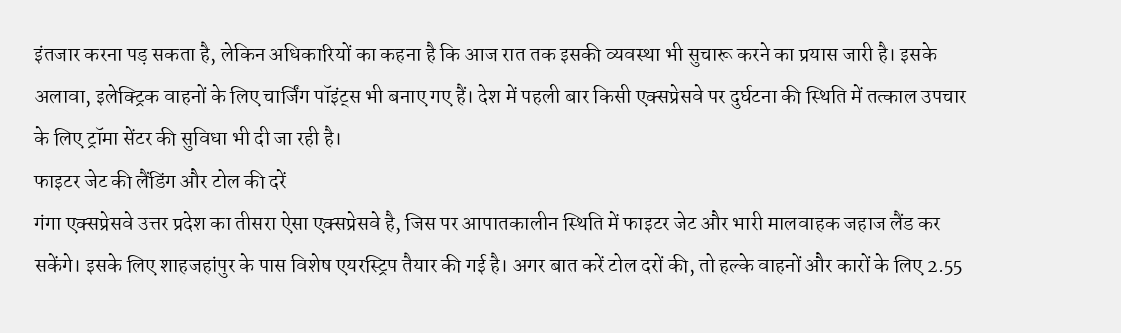इंतजार करना पड़ सकता है, लेकिन अधिकारियों का कहना है कि आज रात तक इसकी व्यवस्था भी सुचारू करने का प्रयास जारी है। इसके अलावा, इलेक्ट्रिक वाहनों के लिए चार्जिंग पॉइंट्स भी बनाए गए हैं। देश में पहली बार किसी एक्सप्रेसवे पर दुर्घटना की स्थिति में तत्काल उपचार के लिए ट्रॉमा सेंटर की सुविधा भी दी जा रही है।
फाइटर जेट की लैंडिंग और टोल की दरें
गंगा एक्सप्रेसवे उत्तर प्रदेश का तीसरा ऐसा एक्सप्रेसवे है, जिस पर आपातकालीन स्थिति में फाइटर जेट और भारी मालवाहक जहाज लैंड कर सकेंगे। इसके लिए शाहजहांपुर के पास विशेष एयरस्ट्रिप तैयार की गई है। अगर बात करें टोल दरों की, तो हल्के वाहनों और कारों के लिए 2.55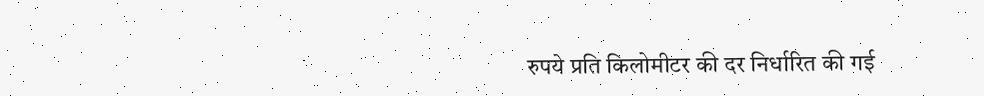रुपये प्रति किलोमीटर की दर निर्धारित की गई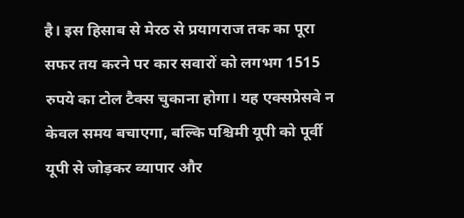है। इस हिसाब से मेरठ से प्रयागराज तक का पूरा सफर तय करने पर कार सवारों को लगभग 1515 रुपये का टोल टैक्स चुकाना होगा। यह एक्सप्रेसवे न केवल समय बचाएगा, बल्कि पश्चिमी यूपी को पूर्वी यूपी से जोड़कर व्यापार और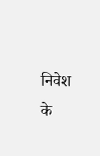निवेश के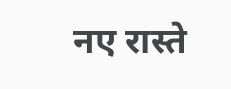नए रास्ते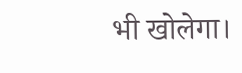भी खोलेगा।